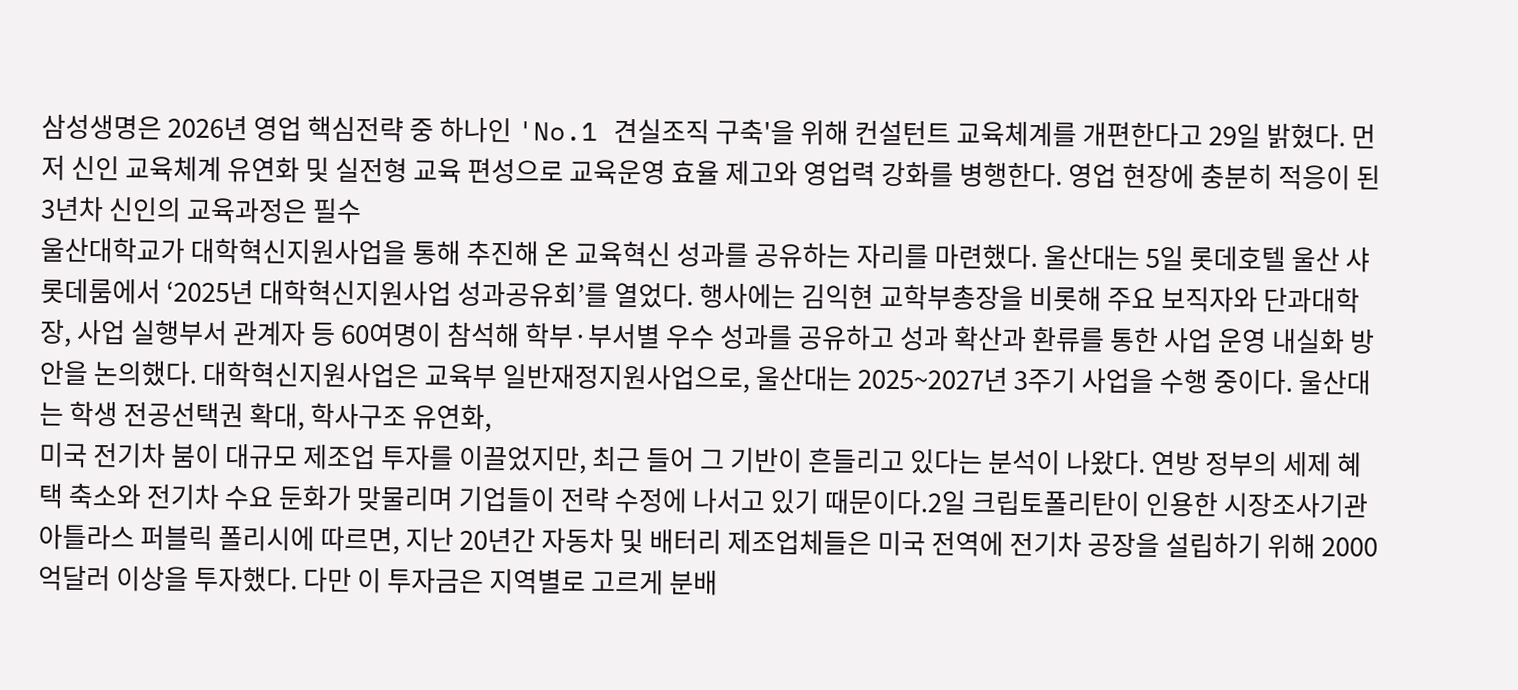삼성생명은 2026년 영업 핵심전략 중 하나인 'No.1 견실조직 구축'을 위해 컨설턴트 교육체계를 개편한다고 29일 밝혔다. 먼저 신인 교육체계 유연화 및 실전형 교육 편성으로 교육운영 효율 제고와 영업력 강화를 병행한다. 영업 현장에 충분히 적응이 된 3년차 신인의 교육과정은 필수
울산대학교가 대학혁신지원사업을 통해 추진해 온 교육혁신 성과를 공유하는 자리를 마련했다. 울산대는 5일 롯데호텔 울산 샤롯데룸에서 ‘2025년 대학혁신지원사업 성과공유회’를 열었다. 행사에는 김익현 교학부총장을 비롯해 주요 보직자와 단과대학장, 사업 실행부서 관계자 등 60여명이 참석해 학부·부서별 우수 성과를 공유하고 성과 확산과 환류를 통한 사업 운영 내실화 방안을 논의했다. 대학혁신지원사업은 교육부 일반재정지원사업으로, 울산대는 2025~2027년 3주기 사업을 수행 중이다. 울산대는 학생 전공선택권 확대, 학사구조 유연화,
미국 전기차 붐이 대규모 제조업 투자를 이끌었지만, 최근 들어 그 기반이 흔들리고 있다는 분석이 나왔다. 연방 정부의 세제 혜택 축소와 전기차 수요 둔화가 맞물리며 기업들이 전략 수정에 나서고 있기 때문이다.2일 크립토폴리탄이 인용한 시장조사기관 아틀라스 퍼블릭 폴리시에 따르면, 지난 20년간 자동차 및 배터리 제조업체들은 미국 전역에 전기차 공장을 설립하기 위해 2000억달러 이상을 투자했다. 다만 이 투자금은 지역별로 고르게 분배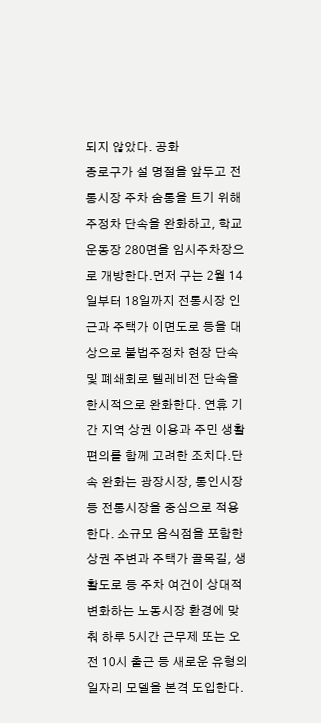되지 않았다. 공화
종로구가 설 명절을 앞두고 전통시장 주차 숨통을 트기 위해 주정차 단속을 완화하고, 학교 운동장 280면을 임시주차장으로 개방한다.먼저 구는 2월 14일부터 18일까지 전통시장 인근과 주택가 이면도로 등을 대상으로 불법주정차 현장 단속 및 폐쇄회로 텔레비전 단속을 한시적으로 완화한다. 연휴 기간 지역 상권 이용과 주민 생활 편의를 함께 고려한 조치다.단속 완화는 광장시장, 통인시장 등 전통시장을 중심으로 적용한다. 소규모 음식점을 포함한 상권 주변과 주택가 골목길, 생활도로 등 주차 여건이 상대적
변화하는 노동시장 환경에 맞춰 하루 5시간 근무제 또는 오전 10시 출근 등 새로운 유형의 일자리 모델을 본격 도입한다.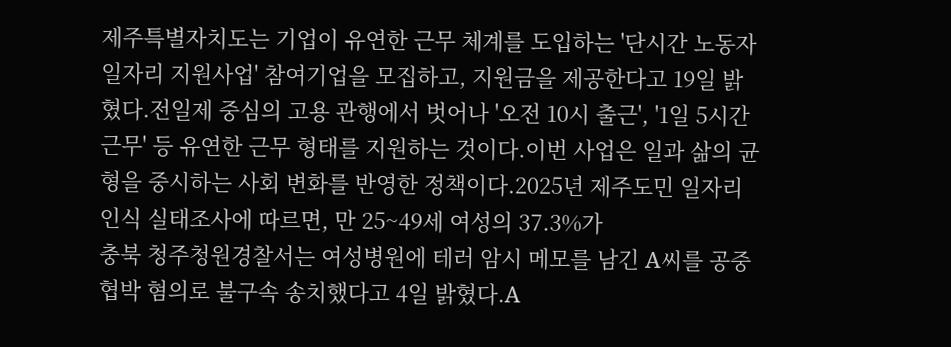제주특별자치도는 기업이 유연한 근무 체계를 도입하는 '단시간 노동자 일자리 지원사업' 참여기업을 모집하고, 지원금을 제공한다고 19일 밝혔다.전일제 중심의 고용 관행에서 벗어나 '오전 10시 출근', '1일 5시간 근무' 등 유연한 근무 형태를 지원하는 것이다.이번 사업은 일과 삶의 균형을 중시하는 사회 변화를 반영한 정책이다.2025년 제주도민 일자리 인식 실태조사에 따르면, 만 25~49세 여성의 37.3%가
충북 청주청원경찰서는 여성병원에 테러 암시 메모를 남긴 A씨를 공중협박 혐의로 불구속 송치했다고 4일 밝혔다.A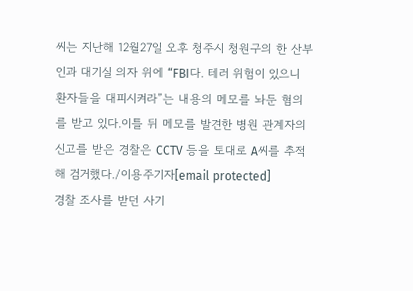씨는 지난해 12월27일 오후 청주시 청원구의 한 산부인과 대기실 의자 위에 “FBI다. 테러 위험이 있으니 환자들을 대피시켜라”는 내용의 메모를 놔둔 혐의를 받고 있다.이틀 뒤 메모를 발견한 병원 관계자의 신고를 받은 경찰은 CCTV 등을 토대로 A씨를 추적해 검거했다./이용주기자[email protected]
경찰 조사를 받던 사기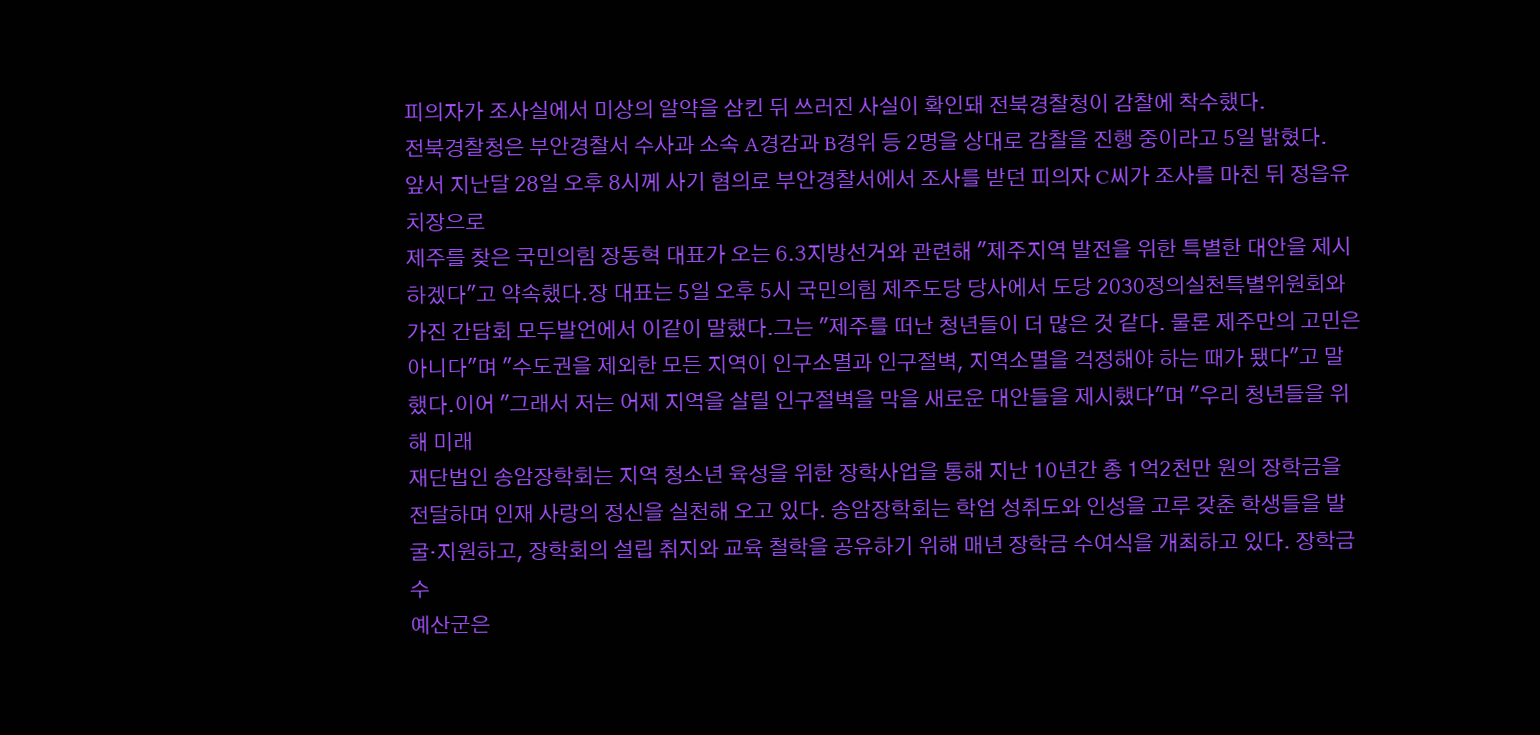피의자가 조사실에서 미상의 알약을 삼킨 뒤 쓰러진 사실이 확인돼 전북경찰청이 감찰에 착수했다.
전북경찰청은 부안경찰서 수사과 소속 A경감과 B경위 등 2명을 상대로 감찰을 진행 중이라고 5일 밝혔다.
앞서 지난달 28일 오후 8시께 사기 혐의로 부안경찰서에서 조사를 받던 피의자 C씨가 조사를 마친 뒤 정읍유치장으로
제주를 찾은 국민의힘 장동혁 대표가 오는 6.3지방선거와 관련해 "제주지역 발전을 위한 특별한 대안을 제시하겠다"고 약속했다.장 대표는 5일 오후 5시 국민의힘 제주도당 당사에서 도당 2030정의실천특별위원회와 가진 간담회 모두발언에서 이같이 말했다.그는 "제주를 떠난 청년들이 더 많은 것 같다. 물론 제주만의 고민은 아니다"며 "수도권을 제외한 모든 지역이 인구소멸과 인구절벽, 지역소멸을 걱정해야 하는 때가 됐다"고 말했다.이어 "그래서 저는 어제 지역을 살릴 인구절벽을 막을 새로운 대안들을 제시했다"며 "우리 청년들을 위해 미래
재단법인 송암장학회는 지역 청소년 육성을 위한 장학사업을 통해 지난 10년간 총 1억2천만 원의 장학금을 전달하며 인재 사랑의 정신을 실천해 오고 있다. 송암장학회는 학업 성취도와 인성을 고루 갖춘 학생들을 발굴·지원하고, 장학회의 설립 취지와 교육 철학을 공유하기 위해 매년 장학금 수여식을 개최하고 있다. 장학금 수
예산군은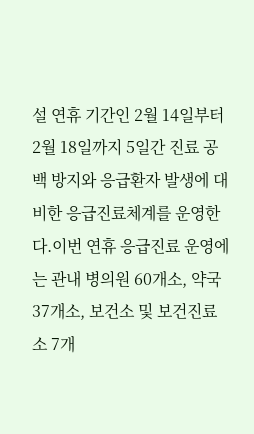설 연휴 기간인 2월 14일부터 2월 18일까지 5일간 진료 공백 방지와 응급환자 발생에 대비한 응급진료체계를 운영한다.이번 연휴 응급진료 운영에는 관내 병의원 60개소, 약국 37개소, 보건소 및 보건진료소 7개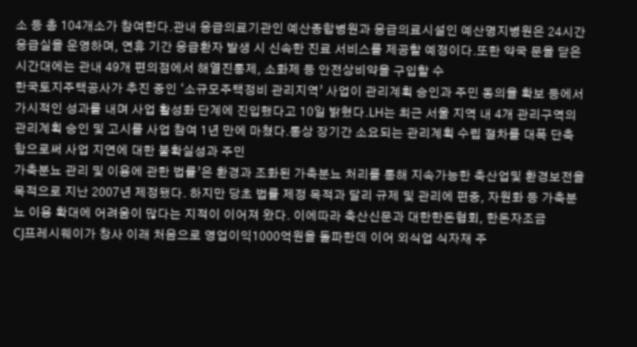소 등 총 104개소가 참여한다.관내 응급의료기관인 예산종합병원과 응급의료시설인 예산명지병원은 24시간 응급실을 운영하며, 연휴 기간 응급환자 발생 시 신속한 진료 서비스를 제공할 예정이다.또한 약국 문을 닫은 시간대에는 관내 49개 편의점에서 해열진통제, 소화제 등 안전상비약을 구입할 수
한국토지주택공사가 추진 중인 ‘소규모주택정비 관리지역’ 사업이 관리계획 승인과 주민 동의율 확보 등에서 가시적인 성과를 내며 사업 활성화 단계에 진입했다고 10일 밝혔다.LH는 최근 서울 지역 내 4개 관리구역의 관리계획 승인 및 고시를 사업 참여 1년 만에 마쳤다.통상 장기간 소요되는 관리계획 수립 절차를 대폭 단축함으로써 사업 지연에 대한 불확실성과 주민
가축분뇨 관리 및 이용에 관한 법률’은 환경과 조화된 가축분뇨 처리를 통해 지속가능한 축산업및 환경보전을 목적으로 지난 2007년 제정됐다. 하지만 당초 법률 제정 목적과 달리 규제 및 관리에 편중, 자원화 등 가축분뇨 이용 확대에 어려움이 많다는 지적이 이어져 왔다. 이에따라 축산신문과 대한한돈협회, 한돈자조금
CJ프레시웨이가 창사 이래 처음으로 영업이익1000억원을 돌파한데 이어 외식업 식자재 주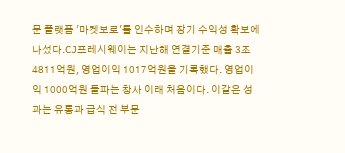문 플랫폼 '마켓보로'를 인수하며 장기 수익성 확보에 나섰다.CJ프레시웨이는 지난해 연결기준 매출 3조4811억원, 영업이익 1017억원을 기록했다. 영업이익 1000억원 돌파는 창사 이래 처음이다. 이같은 성과는 유통과 급식 전 부문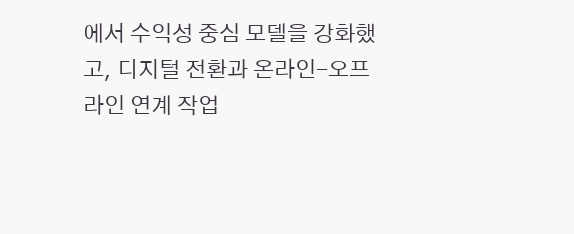에서 수익성 중심 모델을 강화했고, 디지털 전환과 온라인-오프라인 연계 작업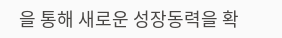을 통해 새로운 성장동력을 확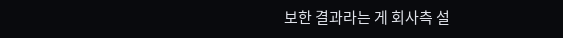보한 결과라는 게 회사측 설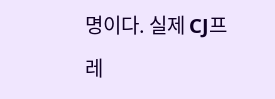명이다. 실제 CJ프레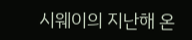시웨이의 지난해 온